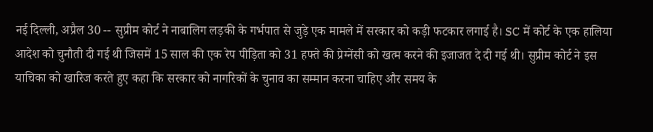नई दिल्ली, अप्रैल 30 -- सुप्रीम कोर्ट ने नाबालिग लड़की के गर्भपात से जुड़े एक मामले में सरकार को कड़ी फटकार लगाई है। SC में कोर्ट के एक हालिया आदेश को चुनौती दी गई थी जिसमें 15 साल की एक रेप पीड़िता को 31 हफ्ते की प्रेग्नेंसी को खत्म करने की इजाजत दे दी गई थी। सुप्रीम कोर्ट ने इस याचिका को खारिज करते हुए कहा कि सरकार को नागरिकों के चुनाव का सम्मान करना चाहिए और समय के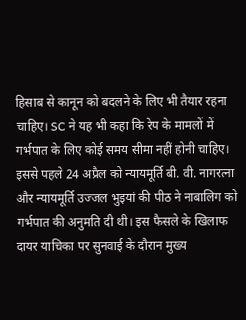हिसाब से कानून को बदलने के लिए भी तैयार रहना चाहिए। SC ने यह भी कहा कि रेप के मामलों में गर्भपात के लिए कोई समय सीमा नहीं होनी चाहिए। इससे पहले 24 अप्रैल को न्यायमूर्ति बी. वी. नागरत्ना और न्यायमूर्ति उज्जल भुइयां की पीठ ने नाबालिग को गर्भपात की अनुमति दी थी। इस फैसले के खिलाफ दायर याचिका पर सुनवाई के दौरान मुख्य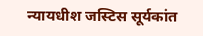न्यायधीश जस्टिस सूर्यकांत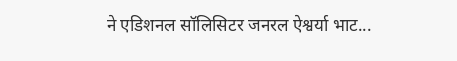ने एडिशनल सॉलिसिटर जनरल ऐश्वर्या भाट...